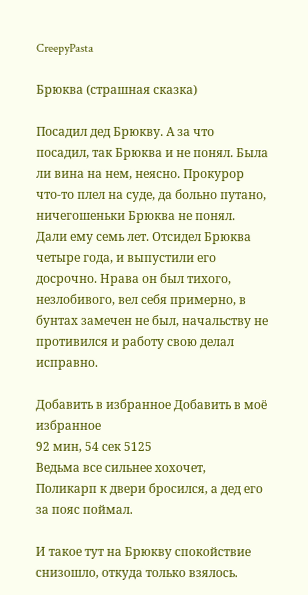CreepyPasta

Брюква (страшная сказка)

Посадил дед Брюкву. А за что посадил, так Брюква и не понял. Была ли вина на нем, неясно. Прокурор что-то плел на суде, да больно путано, ничегошеньки Брюква не понял. Дали ему семь лет. Отсидел Брюква четыре года, и выпустили его досрочно. Нрава он был тихого, незлобивого, вел себя примерно, в бунтах замечен не был, начальству не противился и работу свою делал исправно.

Добавить в избранное Добавить в моё избранное
92 мин, 54 сек 5125
Ведьма все сильнее хохочет, Поликарп к двери бросился, а дед его за пояс поймал.

И такое тут на Брюкву спокойствие снизошло, откуда только взялось.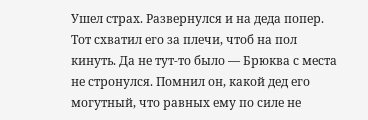Ушел страх. Развернулся и на деда попер. Тот схватил его за плечи, чтоб на пол кинуть. Да не тут-то было — Брюква с места не стронулся. Помнил он, какой дед его могутный, что равных ему по силе не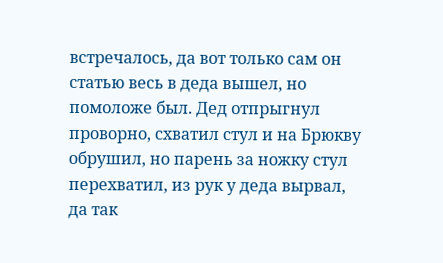встречалось, да вот только сам он статью весь в деда вышел, но помоложе был. Дед отпрыгнул проворно, схватил стул и на Брюкву обрушил, но парень за ножку стул перехватил, из рук у деда вырвал, да так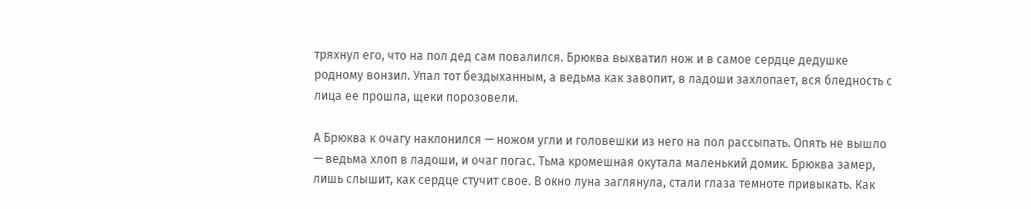тряхнул его, что на пол дед сам повалился. Брюква выхватил нож и в самое сердце дедушке родному вонзил. Упал тот бездыханным, а ведьма как завопит, в ладоши захлопает, вся бледность с лица ее прошла, щеки порозовели.

А Брюква к очагу наклонился — ножом угли и головешки из него на пол рассыпать. Опять не вышло — ведьма хлоп в ладоши, и очаг погас. Тьма кромешная окутала маленький домик. Брюква замер, лишь слышит, как сердце стучит свое. В окно луна заглянула, стали глаза темноте привыкать. Как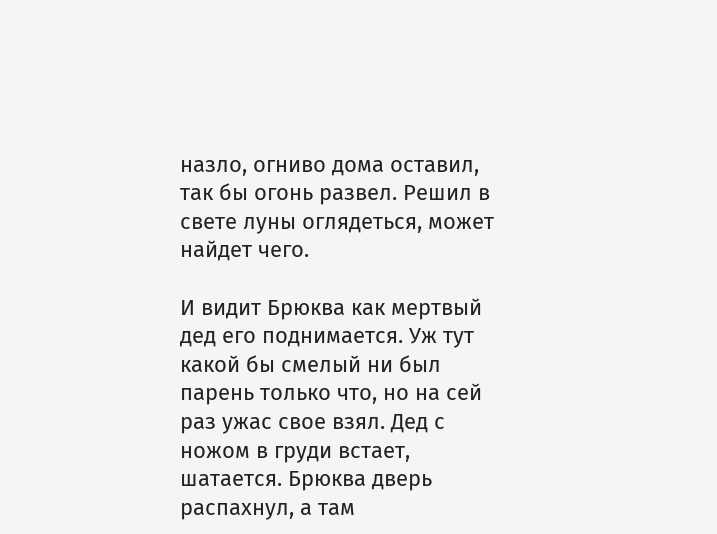назло, огниво дома оставил, так бы огонь развел. Решил в свете луны оглядеться, может найдет чего.

И видит Брюква как мертвый дед его поднимается. Уж тут какой бы смелый ни был парень только что, но на сей раз ужас свое взял. Дед с ножом в груди встает, шатается. Брюква дверь распахнул, а там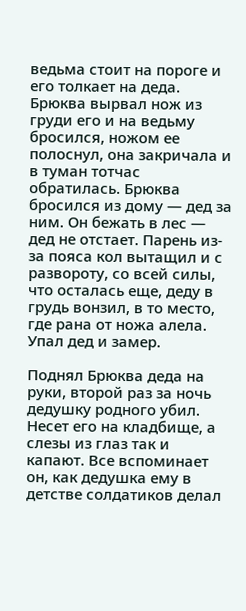ведьма стоит на пороге и его толкает на деда. Брюква вырвал нож из груди его и на ведьму бросился, ножом ее полоснул, она закричала и в туман тотчас обратилась. Брюква бросился из дому — дед за ним. Он бежать в лес — дед не отстает. Парень из-за пояса кол вытащил и с развороту, со всей силы, что осталась еще, деду в грудь вонзил, в то место, где рана от ножа алела. Упал дед и замер.

Поднял Брюква деда на руки, второй раз за ночь дедушку родного убил. Несет его на кладбище, а слезы из глаз так и капают. Все вспоминает он, как дедушка ему в детстве солдатиков делал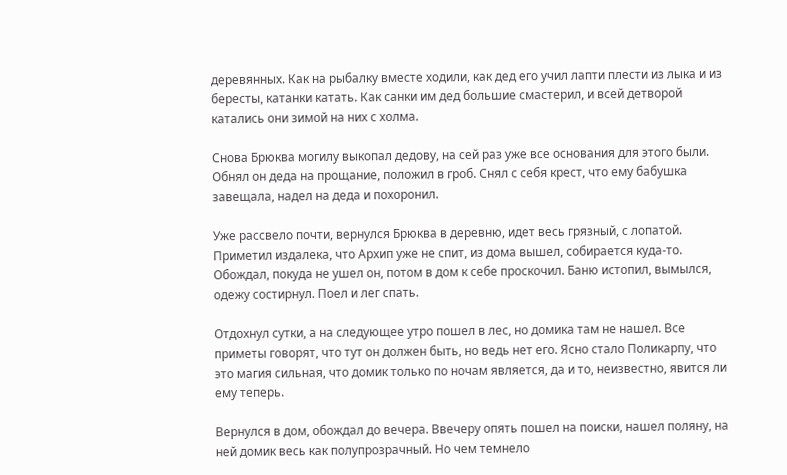деревянных. Как на рыбалку вместе ходили, как дед его учил лапти плести из лыка и из бересты, катанки катать. Как санки им дед большие смастерил, и всей детворой катались они зимой на них с холма.

Снова Брюква могилу выкопал дедову, на сей раз уже все основания для этого были. Обнял он деда на прощание, положил в гроб. Снял с себя крест, что ему бабушка завещала, надел на деда и похоронил.

Уже рассвело почти, вернулся Брюква в деревню, идет весь грязный, с лопатой. Приметил издалека, что Архип уже не спит, из дома вышел, собирается куда-то. Обождал, покуда не ушел он, потом в дом к себе проскочил. Баню истопил, вымылся, одежу состирнул. Поел и лег спать.

Отдохнул сутки, а на следующее утро пошел в лес, но домика там не нашел. Все приметы говорят, что тут он должен быть, но ведь нет его. Ясно стало Поликарпу, что это магия сильная, что домик только по ночам является, да и то, неизвестно, явится ли ему теперь.

Вернулся в дом, обождал до вечера. Ввечеру опять пошел на поиски, нашел поляну, на ней домик весь как полупрозрачный. Но чем темнело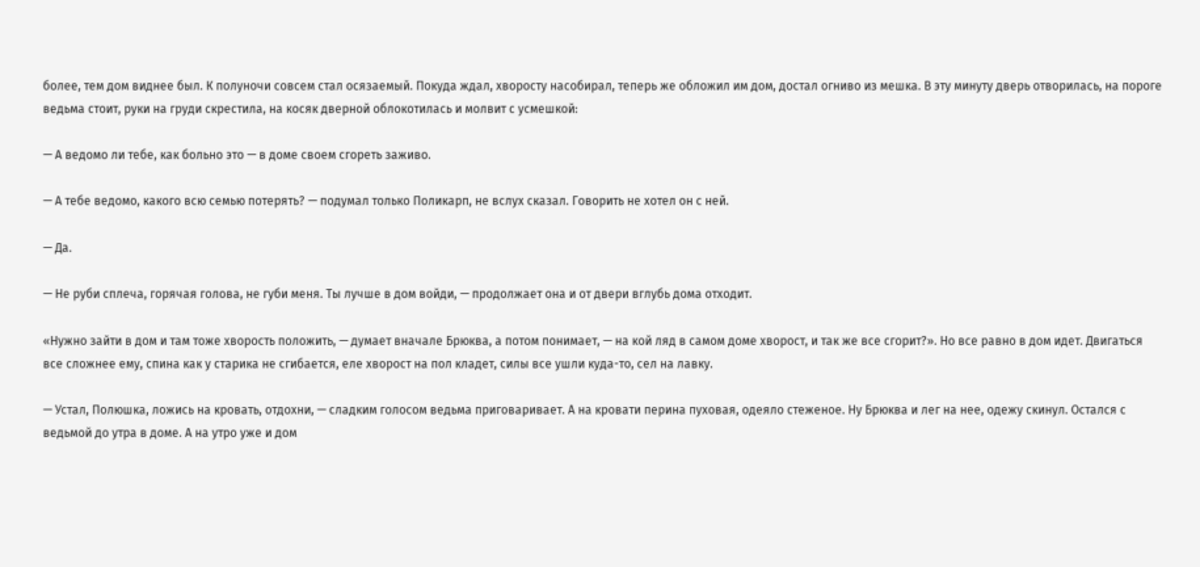более, тем дом виднее был. К полуночи совсем стал осязаемый. Покуда ждал, хворосту насобирал, теперь же обложил им дом, достал огниво из мешка. В эту минуту дверь отворилась, на пороге ведьма стоит, руки на груди скрестила, на косяк дверной облокотилась и молвит с усмешкой:

— А ведомо ли тебе, как больно это — в доме своем сгореть заживо.

— А тебе ведомо, какого всю семью потерять? — подумал только Поликарп, не вслух сказал. Говорить не хотел он с ней.

— Да.

— Не руби сплеча, горячая голова, не губи меня. Ты лучше в дом войди, — продолжает она и от двери вглубь дома отходит.

«Нужно зайти в дом и там тоже хворость положить, — думает вначале Брюква, а потом понимает, — на кой ляд в самом доме хворост, и так же все сгорит?». Но все равно в дом идет. Двигаться все сложнее ему, спина как у старика не сгибается, еле хворост на пол кладет, силы все ушли куда-то, сел на лавку.

— Устал, Полюшка, ложись на кровать, отдохни, — сладким голосом ведьма приговаривает. А на кровати перина пуховая, одеяло стеженое. Ну Брюква и лег на нее, одежу скинул. Остался с ведьмой до утра в доме. А на утро уже и дом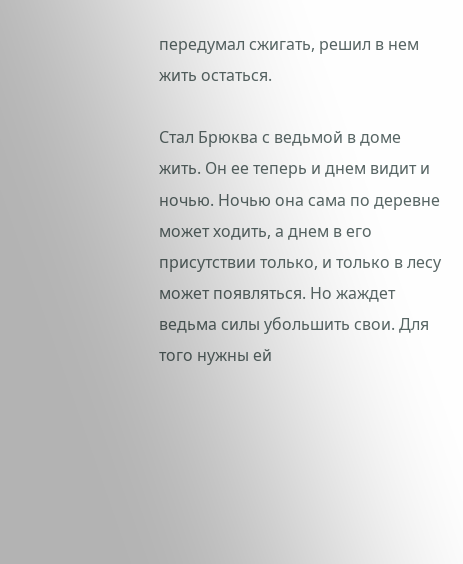передумал сжигать, решил в нем жить остаться.

Стал Брюква с ведьмой в доме жить. Он ее теперь и днем видит и ночью. Ночью она сама по деревне может ходить, а днем в его присутствии только, и только в лесу может появляться. Но жаждет ведьма силы убольшить свои. Для того нужны ей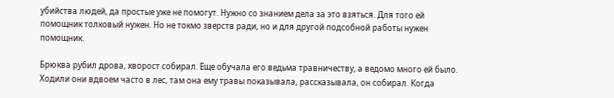убийства людей, да простые уже не помогут. Нужно со знанием дела за это взяться. Для того ей помощник толковый нужен. Но не токмо зверств ради, но и для другой подсобной работы нужен помощник.

Брюква рубил дрова, хворост собирал. Еще обучала его ведьма травничеству, а ведомо много ей было. Ходили они вдвоем часто в лес, там она ему травы показывала, рассказывала, он собирал. Когда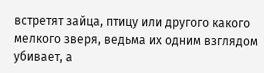встретят зайца, птицу или другого какого мелкого зверя, ведьма их одним взглядом убивает, а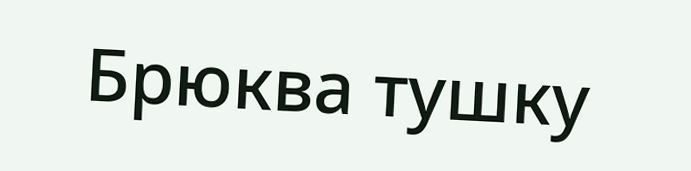Брюква тушку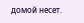домой несет.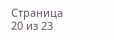Страница 20 из 23